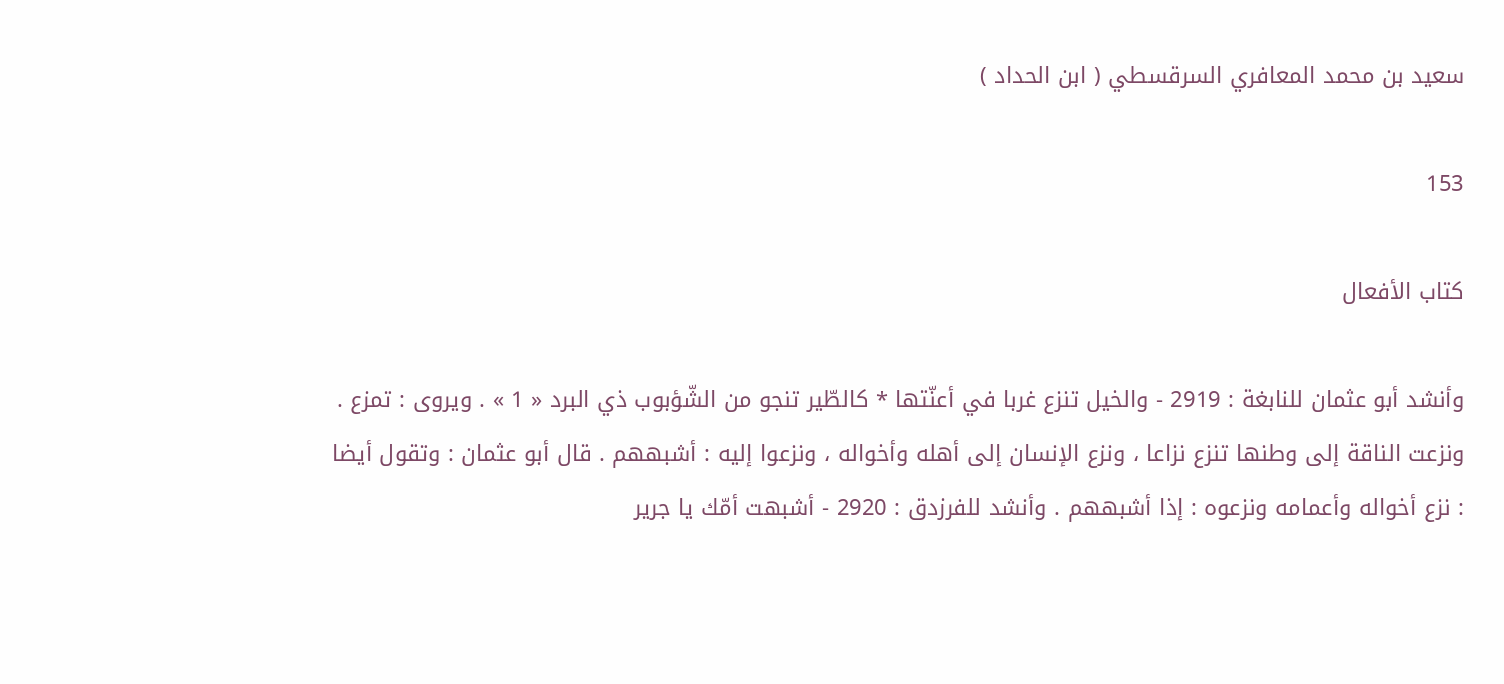سعيد بن محمد المعافري السرقسطي ( ابن الحداد )

153

كتاب الأفعال

وأنشد أبو عثمان للنابغة : 2919 - والخيل تنزع غربا في أعنّتها * كالطّير تنجو من الشّؤبوب ذي البرد « 1 » . ويروى : تمزع . ونزعت الناقة إلى وطنها تنزع نزاعا ، ونزع الإنسان إلى أهله وأخواله ، ونزعوا إليه : أشبههم . قال أبو عثمان : وتقول أيضا : نزع أخواله وأعمامه ونزعوه : إذا أشبههم . وأنشد للفرزدق : 2920 - أشبهت أمّك يا جرير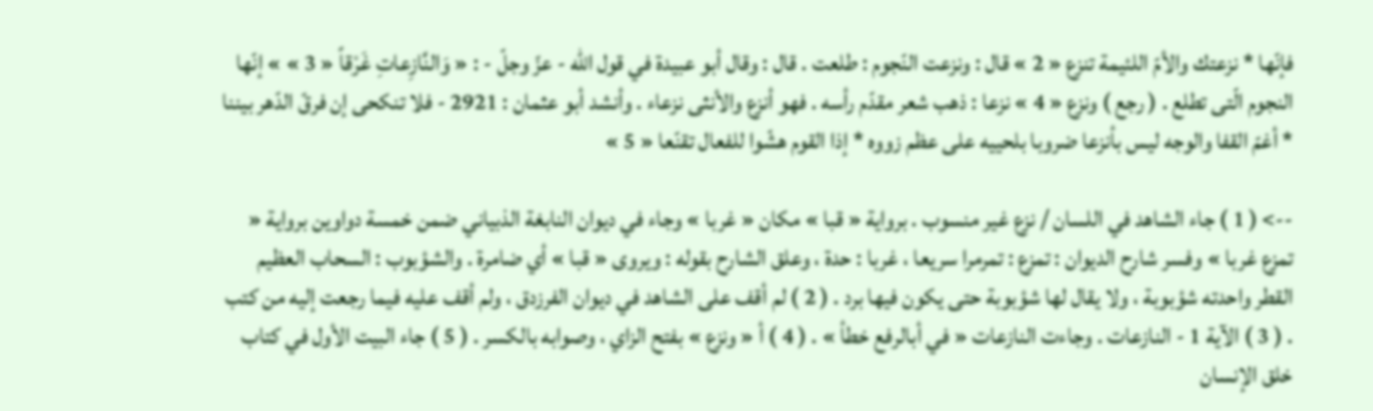فإنّها * نزعتك والأمّ اللئيمة تنزع « 2 » قال : ونزعت النّجوم : طلعت . قال : وقال أبو عبيدة في قول اللّه - عزّ وجلّ - : « وَالنَّازِعاتِ غَرْقاً « 3 » » إنّها النجوم الّتى تطلع . ( رجع ) ونزع « 4 » نزعا : ذهب شعر مقدّم رأسه . فهو أنزع والأنثى نزعاء . وأنشد أبو عثمان : 2921 - فلا تنكحى إن فرقّ الدّهر بيننا * أغمّ القفا والوجه ليس بأنزعا ضروبا بلحييه على عظم زووه * إذا القوم هشّوا للفعال تقنّعا « 5 »

--> ( 1 ) جاء الشاهد في اللسان / نزع غير منسوب . برواية « قبا » مكان « غربا » وجاء في ديوان النابغة الذبياني ضمن خمسة دواوين برواية « تمزع غربا » وفسر شارح الديوان : تمزع : تمرمرا سريعا ، غربا : حدة ، وعلق الشارح بقوله : ويروى « قبا » أي ضامرة . والشؤبوب : السحاب العظيم القطر واحدته شؤبوبة ، ولا يقال لها شؤبوبة حتى يكون فيها برد . ( 2 ) لم أقف على الشاهد في ديوان الفرزدق ، ولم أقف عليه فيما رجعت إليه من كتب . ( 3 ) الآية 1 - النازعات . وجاءت النازعات « في أبالرفع خطأ » . ( 4 ) أ « ونزع » بفتح الزاي ، وصوابه بالكسر . ( 5 ) جاء البيت الأول في كتاب خلق الإنسان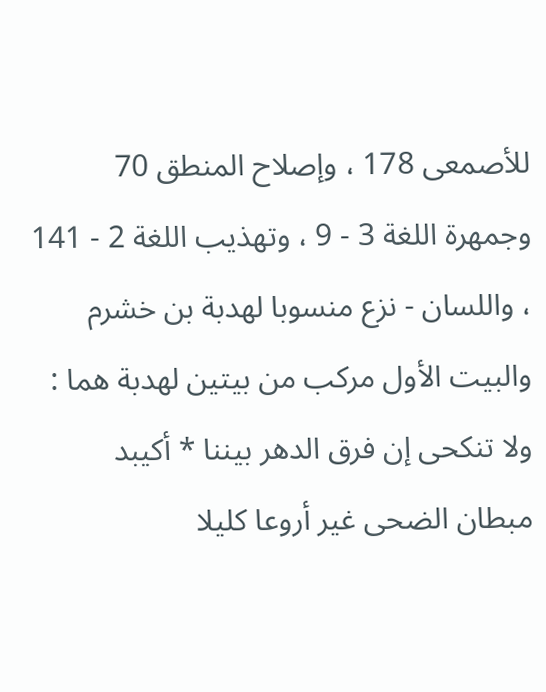للأصمعى 178 ، وإصلاح المنطق 70 وجمهرة اللغة 3 - 9 ، وتهذيب اللغة 2 - 141 ، واللسان - نزع منسوبا لهدبة بن خشرم والبيت الأول مركب من بيتين لهدبة هما : ولا تنكحى إن فرق الدهر بيننا * أكيبد مبطان الضحى غير أروعا كليلا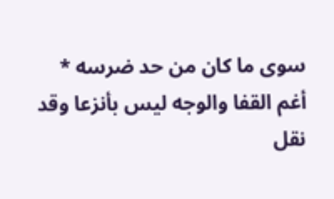سوى ما كان من حد ضرسه * أغم القفا والوجه ليس بأنزعا وقد نقل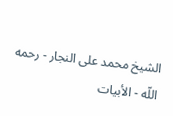الشيخ محمد على النجار - رحمه اللّه - الأبيات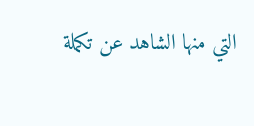التي منها الشاهد عن تكملة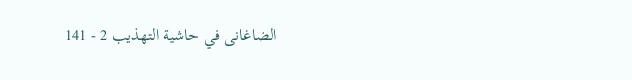الضاغانى في حاشية التهذيب 2 - 141